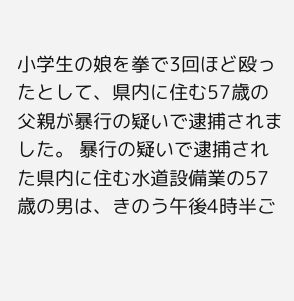小学生の娘を拳で3回ほど殴ったとして、県内に住む57歳の父親が暴行の疑いで逮捕されました。 暴行の疑いで逮捕された県内に住む水道設備業の57歳の男は、きのう午後4時半ご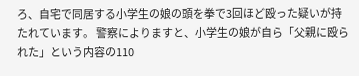ろ、自宅で同居する小学生の娘の頭を拳で3回ほど殴った疑いが持たれています。 警察によりますと、小学生の娘が自ら「父親に殴られた」という内容の110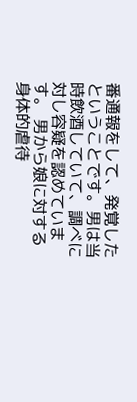番通報をして、発覚したということです。男は当時飲酒していて、調べに対し容疑を認めています。 男から娘に対する身体的虐待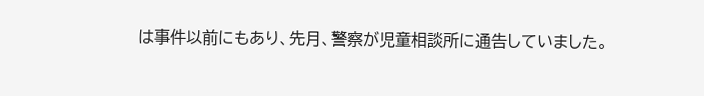は事件以前にもあり、先月、警察が児童相談所に通告していました。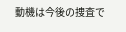動機は今後の捜査で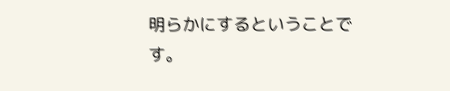明らかにするということです。